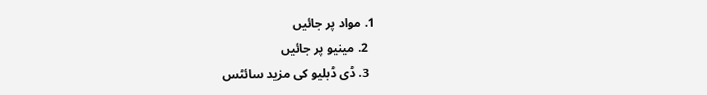1. مواد پر جائیں
  2. مینیو پر جائیں
  3. ڈی ڈبلیو کی مزید سائٹس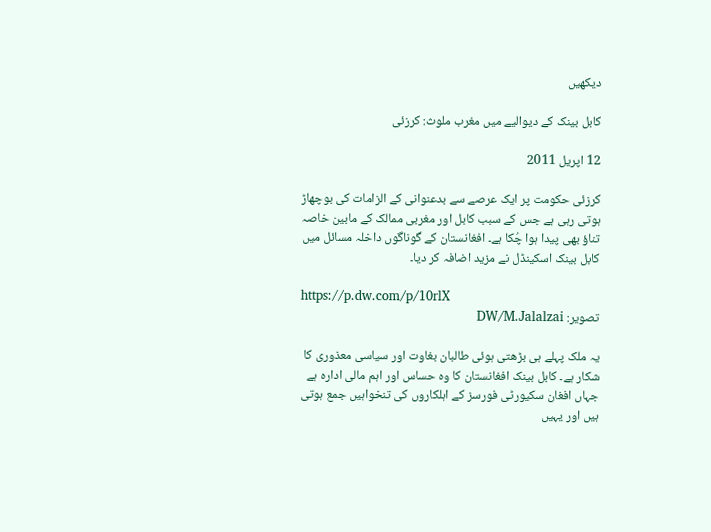دیکھیں

کابل بینک کے دیوالیے میں مغرب ملوث: کرزئی

12 اپریل 2011

کرزئی حکومت پر ایک عرصے سے بدعنوانی کے الزامات کی بوچھاڑ ہوتی رہی ہے جس کے سبب کابل اور مغربی ممالک کے مابین خاصہ تناؤ بھی پیدا ہوا چُکا ہے۔ افغانستان کے گوناگوں داخلہ مسائل میں کابل بینک اسکینڈل نے مزید اضافہ کر دیا۔

https://p.dw.com/p/10rlX
تصویر: DW/M.Jalalzai

یہ ملک پہلے ہی بڑھتی ہوئی طالبان بغاوت اور سیاسی معذوری کا شکار ہے۔ کابل بینک افغانستان کا وہ حساس اور اہم مالی ادارہ ہے جہاں افغان سکیورٹی فورسز کے اہلکاروں کی تنخواہیں جمع ہوتی ہیں اور یہیں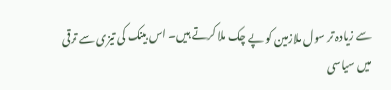سے زیادہ تر سول ملازمین کو پے چک ملا کرتے ہیں۔ اس بینک کی تیزی سے ترقی میں سیاسی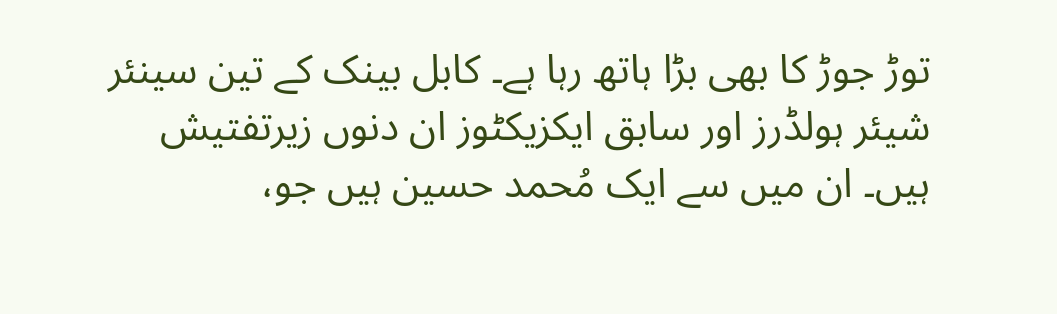توڑ جوڑ کا بھی بڑا ہاتھ رہا ہے۔ کابل بینک کے تین سینئر شیئر ہولڈرز اور سابق ایکزیکٹوز ان دنوں زیرتفتیش ہیں۔ ان میں سے ایک مُحمد حسین ہیں جو،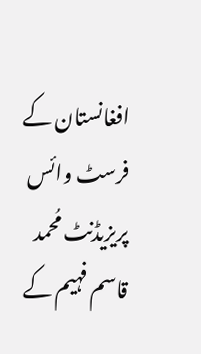افغانستان کے فرسٹ وائس پریزیڈنٹ مُحمد قاسم فہیم کے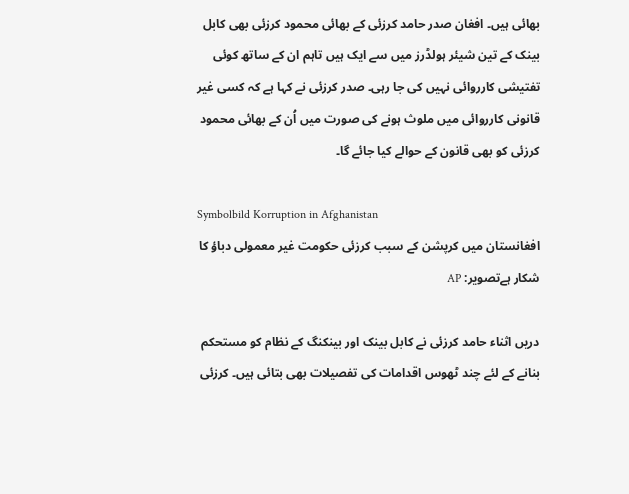بھائی ہیں۔ افغان صدر حامد کرزئی کے بھائی محمود کرزئی بھی کابل بینک کے تین شیئر ہولڈرز میں سے ایک ہیں تاہم ان کے ساتھ کوئی تفتیشی کارروائی نہیں کی جا رہی۔ صدر کرزئی نے کہا ہے کہ کسی غیر قانونی کارروائی میں ملوث ہونے کی صورت میں اُن کے بھائی محمود کرزئی کو بھی قانون کے حوالے کیا جائے گا۔

Symbolbild Korruption in Afghanistan
افغانستان میں کرپشن کے سبب کرزئی حکومت غیر معمولی دباؤ کا شکار ہےتصویر: AP

دریں اثناء حامد کرزئی نے کابل بینک اور بینکنگ کے نظام کو مستحکم بنانے کے لئے چند ٹھوس اقدامات کی تفصیلات بھی بتائی ہیں۔ کرزئی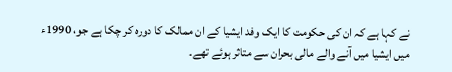نے کہا ہے کہ ان کی حکومت کا ایک وفد ایشیا کے ان ممالک کا دورہ کر چکا ہے جو، 1990ء میں ایشیا میں آنے والے مالی بحران سے متاثر ہوئے تھے۔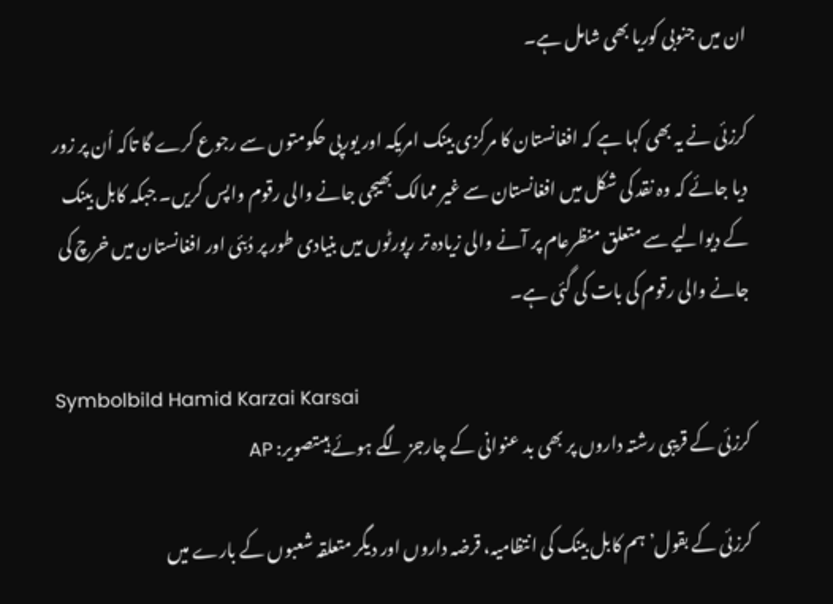ان میں جنوبی کوریا بھی شامل ہے۔

کرزئی نے یہ بھی کہا ہے کہ افغانستان کا مرکزی بینک امریکہ اور یورپی حکومتوں سے رجوع کرے گا تاکہ اُن پر زور دیا جائے کہ وہ نقد کی شکل میں افغانستان سے غیر ممالک بھیجی جانے والی رقوم واپس کریں۔ جبکہ کابل بینک کے دیوالیے سے متعلق منظرعام پر آنے والی زیادہ تر رپورٹوں میں بنیادی طور پر دُبئی اور افغانستان میں خرچ کی جانے والی رقوم کی بات کی گئی ہے۔

Symbolbild Hamid Karzai Karsai
کرزئی کے قریبی رشتہ داروں پر بھی بد عنوانی کے چارجز لگے ہوئے ہیںتصویر: AP

کرزئی کے بقول’ ہم کابل بینک کی انتظامیہ، قرضہ داروں اور دیگر متعلقہ شعبوں کے بارے میں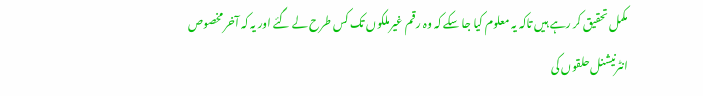مکمل تحقیق کر رہے ہیں تاکہ یہ معلوم کیا جا سکے کہ وہ رقم غیرملکوں تک کس طرح لے گئے اور یہ کہ آخر مخصوص انٹرنیشنل حلقوں کی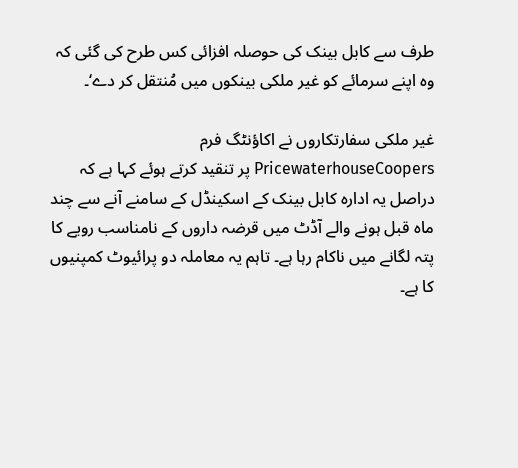طرف سے کابل بینک کی حوصلہ افزائی کس طرح کی گئی کہ وہ اپنے سرمائے کو غیر ملکی بینکوں میں مُنتقل کر دے‘۔

غیر ملکی سفارتکاروں نے اکاؤنٹگ فرم PricewaterhouseCoopers پر تنقید کرتے ہوئے کہا ہے کہ دراصل یہ ادارہ کابل بینک کے اسکینڈل کے سامنے آنے سے چند ماہ قبل ہونے والے آڈٹ میں قرضہ داروں کے نامناسب رویے کا پتہ لگانے میں ناکام رہا ہے۔ تاہم یہ معاملہ دو پرائیوٹ کمپنیوں کا ہے۔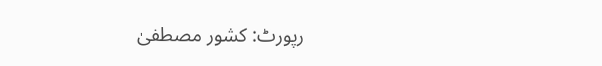رپورٹ: کشور مصطفیٰ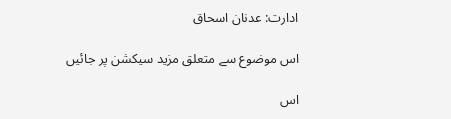ادارت: عدنان اسحاق

اس موضوع سے متعلق مزید سیکشن پر جائیں

اس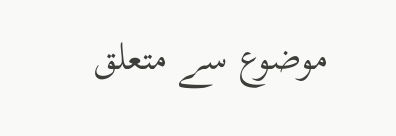موضوع سے متعلق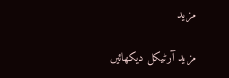مزید

مزید آرٹیکل دیکھائیں